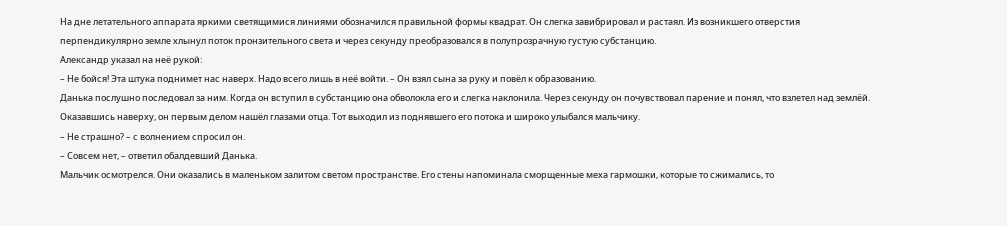На дне летательного аппарата яркими светящимися линиями обозначился правильной формы квадрат. Он слегка завибрировал и растаял. Из возникшего отверстия перпендикулярно земле хлынул поток пронзительного света и через секунду преобразовался в полупрозрачную густую субстанцию.
Александр указал на неё рукой:
– Не бойся! Эта штука поднимет нас наверх. Надо всего лишь в неё войти. – Он взял сына за руку и повёл к образованию.
Данька послушно последовал за ним. Когда он вступил в субстанцию она обволокла его и слегка наклонила. Через секунду он почувствовал парение и понял, что взлетел над землёй. Оказавшись наверху, он первым делом нашёл глазами отца. Тот выходил из поднявшего его потока и широко улыбался мальчику.
– Не страшно? – с волнением спросил он.
– Совсем нет, – ответил обалдевший Данька.
Мальчик осмотрелся. Они оказались в маленьком залитом светом пространстве. Его стены напоминала сморщенные меха гармошки, которые то сжимались, то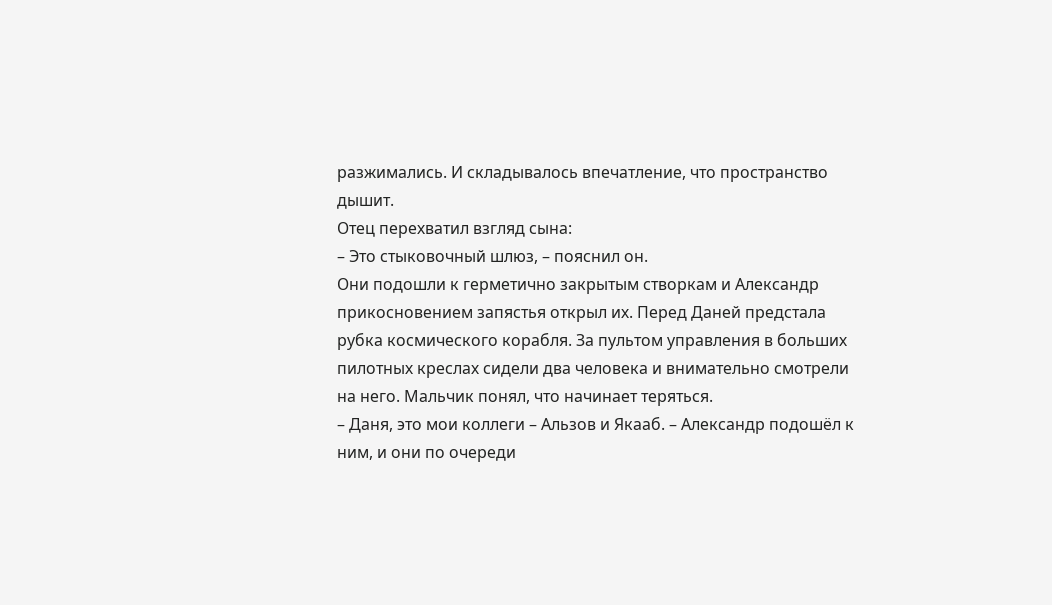разжимались. И складывалось впечатление, что пространство дышит.
Отец перехватил взгляд сына:
– Это стыковочный шлюз, – пояснил он.
Они подошли к герметично закрытым створкам и Александр прикосновением запястья открыл их. Перед Даней предстала рубка космического корабля. За пультом управления в больших пилотных креслах сидели два человека и внимательно смотрели на него. Мальчик понял, что начинает теряться.
– Даня, это мои коллеги – Альзов и Якааб. – Александр подошёл к ним, и они по очереди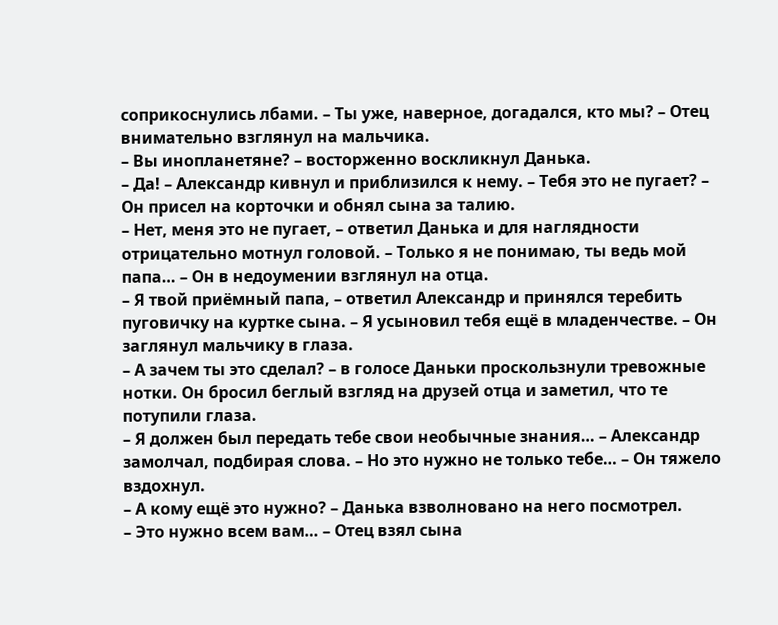соприкоснулись лбами. – Ты уже, наверное, догадался, кто мы? – Отец внимательно взглянул на мальчика.
– Вы инопланетяне? – восторженно воскликнул Данька.
– Да! – Александр кивнул и приблизился к нему. – Тебя это не пугает? – Он присел на корточки и обнял сына за талию.
– Нет, меня это не пугает, – ответил Данька и для наглядности отрицательно мотнул головой. – Только я не понимаю, ты ведь мой папа… – Он в недоумении взглянул на отца.
– Я твой приёмный папа, – ответил Александр и принялся теребить пуговичку на куртке сына. – Я усыновил тебя ещё в младенчестве. – Он заглянул мальчику в глаза.
– А зачем ты это сделал? – в голосе Даньки проскользнули тревожные нотки. Он бросил беглый взгляд на друзей отца и заметил, что те потупили глаза.
– Я должен был передать тебе свои необычные знания… – Александр замолчал, подбирая слова. – Но это нужно не только тебе… – Он тяжело вздохнул.
– А кому ещё это нужно? – Данька взволновано на него посмотрел.
– Это нужно всем вам… – Отец взял сына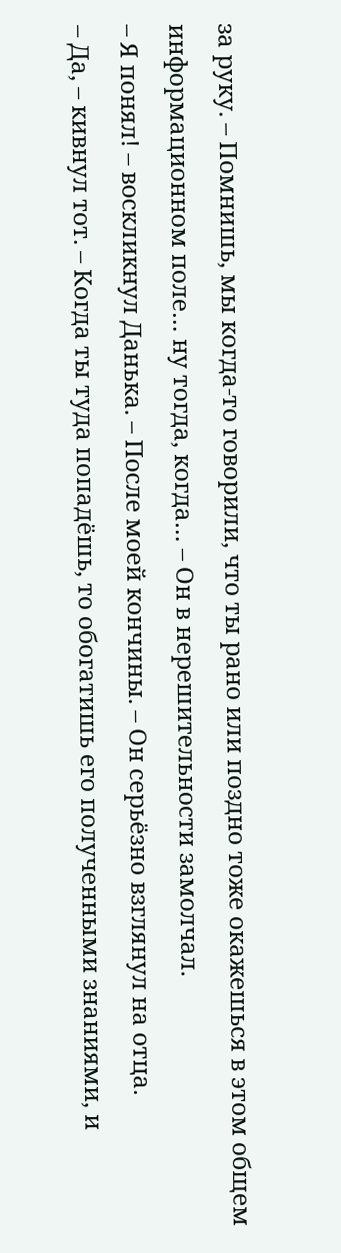за руку. – Помнишь, мы когда-то говорили, что ты рано или поздно тоже окажешься в этом общем информационном поле… ну тогда, когда… – Он в нерешительности замолчал.
– Я понял! – воскликнул Данька. – После моей кончины. – Он серьёзно взглянул на отца.
– Да, – кивнул тот. – Когда ты туда попадёшь, то обогатишь его полученными знаниями, и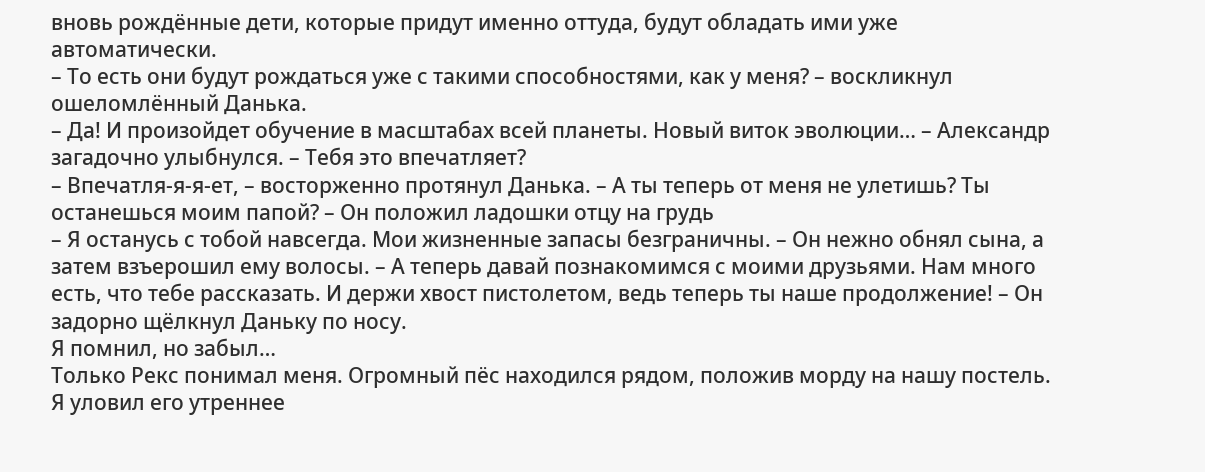вновь рождённые дети, которые придут именно оттуда, будут обладать ими уже автоматически.
– То есть они будут рождаться уже с такими способностями, как у меня? – воскликнул ошеломлённый Данька.
– Да! И произойдет обучение в масштабах всей планеты. Новый виток эволюции… – Александр загадочно улыбнулся. – Тебя это впечатляет?
– Впечатля-я-я-ет, – восторженно протянул Данька. – А ты теперь от меня не улетишь? Ты останешься моим папой? – Он положил ладошки отцу на грудь
– Я останусь с тобой навсегда. Мои жизненные запасы безграничны. – Он нежно обнял сына, а затем взъерошил ему волосы. – А теперь давай познакомимся с моими друзьями. Нам много есть, что тебе рассказать. И держи хвост пистолетом, ведь теперь ты наше продолжение! – Он задорно щёлкнул Даньку по носу.
Я помнил, но забыл…
Только Рекс понимал меня. Огромный пёс находился рядом, положив морду на нашу постель. Я уловил его утреннее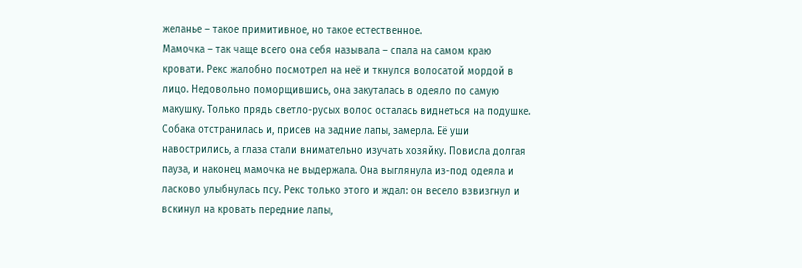желанье – такое примитивное, но такое естественное.
Мамочка – так чаще всего она себя называла – спала на самом краю кровати. Рекс жалобно посмотрел на неё и ткнулся волосатой мордой в лицо. Недовольно поморщившись, она закуталась в одеяло по самую макушку. Только прядь светло-русых волос осталась виднеться на подушке.
Собака отстранилась и, присев на задние лапы, замерла. Её уши навострились, а глаза стали внимательно изучать хозяйку. Повисла долгая пауза, и наконец мамочка не выдержала. Она выглянула из-под одеяла и ласково улыбнулась псу. Рекс только этого и ждал: он весело взвизгнул и вскинул на кровать передние лапы,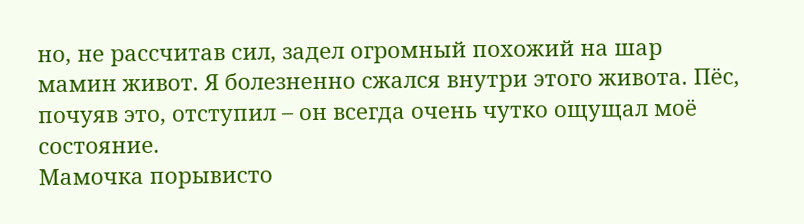но, не рассчитав сил, задел огромный похожий на шар мамин живот. Я болезненно сжался внутри этого живота. Пёс, почуяв это, отступил – он всегда очень чутко ощущал моё состояние.
Мамочка порывисто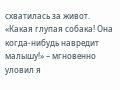схватилась за живот. «Какая глупая собака! Она когда-нибудь навредит малышу!» – мгновенно уловил я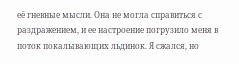её гневные мысли. Она не могла справиться с раздражением, и ее настроение погрузило меня в поток покалывающих льдинок. Я сжался, но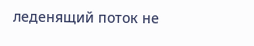леденящий поток не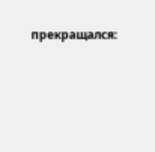прекращался: